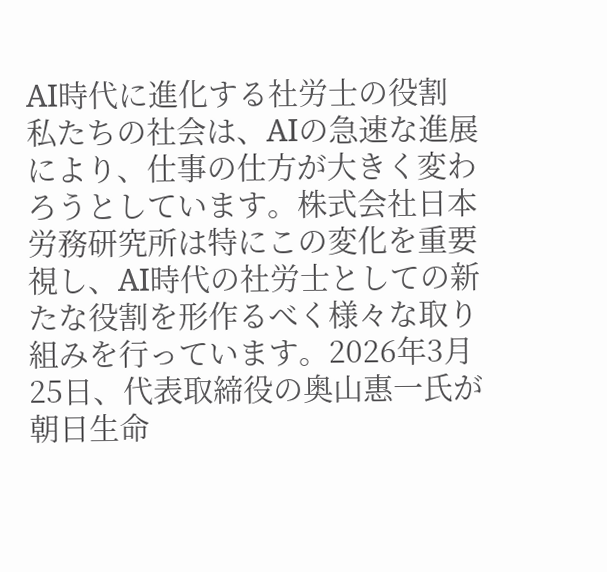AI時代に進化する社労士の役割
私たちの社会は、AIの急速な進展により、仕事の仕方が大きく変わろうとしています。株式会社日本労務研究所は特にこの変化を重要視し、AI時代の社労士としての新たな役割を形作るべく様々な取り組みを行っています。2026年3月25日、代表取締役の奥山惠一氏が朝日生命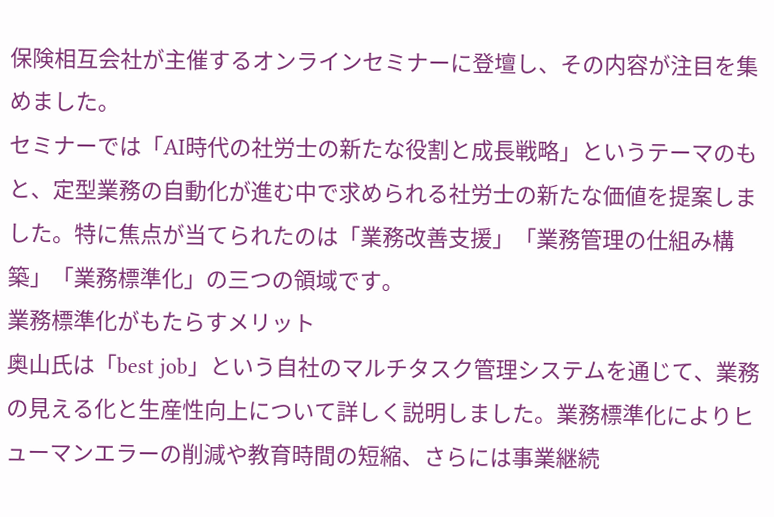保険相互会社が主催するオンラインセミナーに登壇し、その内容が注目を集めました。
セミナーでは「AI時代の社労士の新たな役割と成長戦略」というテーマのもと、定型業務の自動化が進む中で求められる社労士の新たな価値を提案しました。特に焦点が当てられたのは「業務改善支援」「業務管理の仕組み構築」「業務標準化」の三つの領域です。
業務標準化がもたらすメリット
奥山氏は「best job」という自社のマルチタスク管理システムを通じて、業務の見える化と生産性向上について詳しく説明しました。業務標準化によりヒューマンエラーの削減や教育時間の短縮、さらには事業継続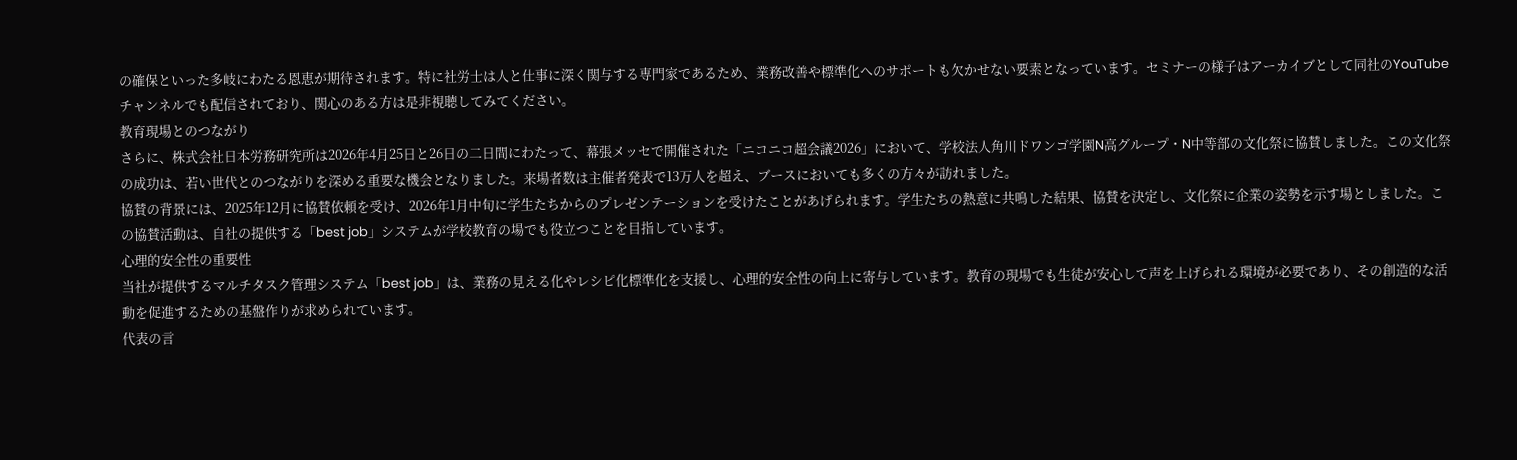の確保といった多岐にわたる恩恵が期待されます。特に社労士は人と仕事に深く関与する専門家であるため、業務改善や標準化へのサポートも欠かせない要素となっています。セミナーの様子はアーカイブとして同社のYouTubeチャンネルでも配信されており、関心のある方は是非視聴してみてください。
教育現場とのつながり
さらに、株式会社日本労務研究所は2026年4月25日と26日の二日間にわたって、幕張メッセで開催された「ニコニコ超会議2026」において、学校法人角川ドワンゴ学園N高グループ・N中等部の文化祭に協賛しました。この文化祭の成功は、若い世代とのつながりを深める重要な機会となりました。来場者数は主催者発表で13万人を超え、ブースにおいても多くの方々が訪れました。
協賛の背景には、2025年12月に協賛依頼を受け、2026年1月中旬に学生たちからのプレゼンテーションを受けたことがあげられます。学生たちの熱意に共鳴した結果、協賛を決定し、文化祭に企業の姿勢を示す場としました。この協賛活動は、自社の提供する「best job」システムが学校教育の場でも役立つことを目指しています。
心理的安全性の重要性
当社が提供するマルチタスク管理システム「best job」は、業務の見える化やレシピ化標準化を支援し、心理的安全性の向上に寄与しています。教育の現場でも生徒が安心して声を上げられる環境が必要であり、その創造的な活動を促進するための基盤作りが求められています。
代表の言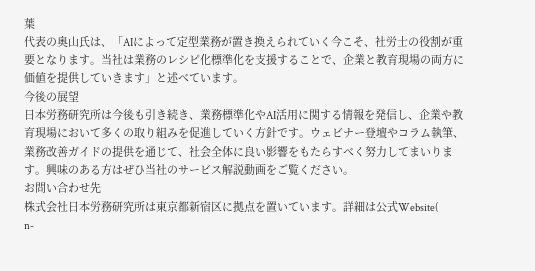葉
代表の奥山氏は、「AIによって定型業務が置き換えられていく今こそ、社労士の役割が重要となります。当社は業務のレシピ化標準化を支援することで、企業と教育現場の両方に価値を提供していきます」と述べています。
今後の展望
日本労務研究所は今後も引き続き、業務標準化やAI活用に関する情報を発信し、企業や教育現場において多くの取り組みを促進していく方針です。ウェビナー登壇やコラム執筆、業務改善ガイドの提供を通じて、社会全体に良い影響をもたらすべく努力してまいります。興味のある方はぜひ当社のサービス解説動画をご覧ください。
お問い合わせ先
株式会社日本労務研究所は東京都新宿区に拠点を置いています。詳細は公式Website(
n-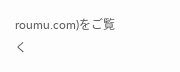roumu.com)をご覧く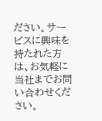ださい。サービスに興味を持たれた方は、お気軽に当社までお問い合わせください。